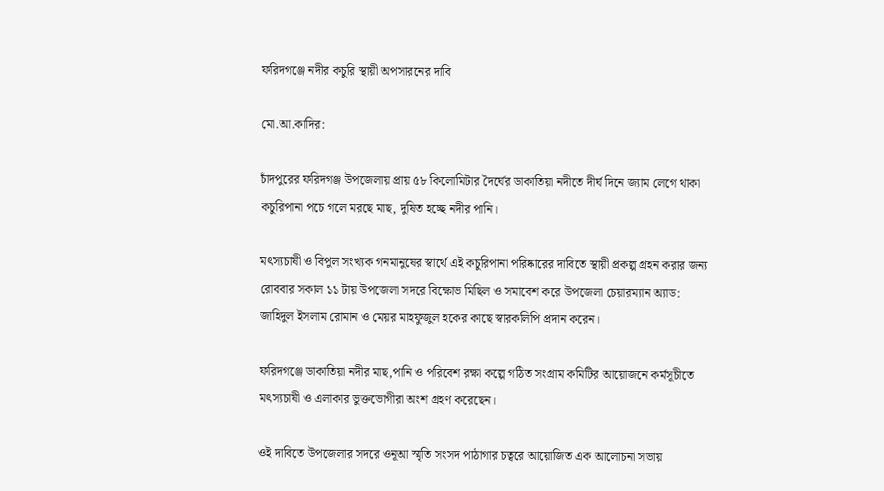ফরিদগঞ্জে নদীর কচুরি স্থায়ী অপসারনের দাবি

মো.আ.কাদির:

চাঁদপুরের ফরিদগঞ্জ উপজেলায় প্রায় ৫৮ কিলোমিটার দৈর্ঘের ডাকাতিয়া নদীতে দীর্ঘ দিনে জ্যাম লেগে থাকা কচুরিপানা পচে গলে মরছে মাছ, দুষিত হচ্ছে নদীর পানি।

মৎস্যচাষী ও বিপুল সংখ্যক গনমানুষের স্বার্থে এই কচুরিপানা পরিষ্কারের দাবিতে স্থায়ী প্রকল্প গ্রহন করার জন্য রোববার সকাল ১১ টায় উপজেলা সদরে বিক্ষোভ মিছিল ও সমাবেশ করে উপজেলা চেয়ারম্যান অ্যাড: জাহিদুল ইসলাম রোমান ও মেয়র মাহফুজুল হকের কাছে স্বারকলিপি প্রদান করেন।

ফরিদগঞ্জে ডাকাতিয়া নদীর মাছ,পানি ও পরিবেশ রক্ষা কল্পে গঠিত সংগ্রাম কমিটির আয়োজনে কর্মসূচীতে মৎস্যচাষী ও এলাকার ভুক্তভোগীরা অংশ গ্রহণ করেছেন।

ওই দাবিতে উপজেলার সদরে ওনূআ স্মৃতি সংসদ পাঠাগার চত্বরে আয়োজিত এক আলোচনা সভায়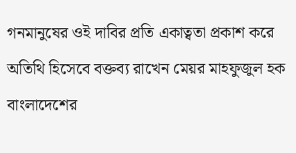গনমানুষের ওই দাবির প্রতি একাত্বতা প্রকাশ করে অতিথি হিসেবে বক্তব্য রাখেন মেয়র মাহফুজুল হক বাংলাদেশের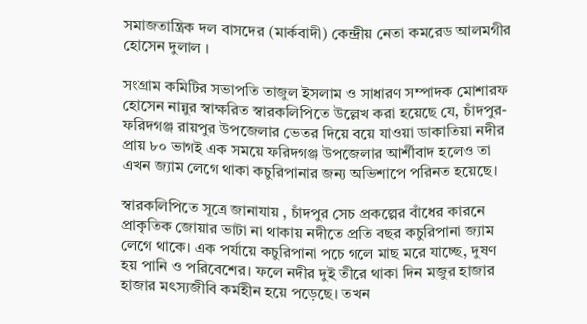সমাজতান্ত্রিক দল বাসদের (মার্কবাদী) কেন্দ্রীয় নেতা কমরেড আলমগীর হোসেন দুলাল ।

সংগ্রাম কমিটির সভাপতি তাজুল ইসলাম ও সাধারণ সম্পাদক মোশারফ হোসেন নান্নুর স্বাক্ষরিত স্বারকলিপিতে উল্লেখ করা হয়েছে যে, চাঁদপুর- ফরিদগঞ্জ রায়পুর উপজেলার ভেতর দিয়ে বয়ে যাওয়া ডাকাতিয়া নদীর প্রায় ৮০ ভাগই এক সময়ে ফরিদগঞ্জ উপজেলার আর্শীবাদ হলেও তা এখন জ্যাম লেগে থাকা কচুরিপানার জন্য অভিশাপে পরিনত হয়েছে।

স্বারকলিপিতে সূত্রে জানাযায় , চাঁদপুর সেচ প্রকল্পের বাঁধের কারনে প্রাকৃতিক জোয়ার ভাটা না থাকায় নদীতে প্রতি বছর কচুরিপানা জ্যাম লেগে থাকে। এক পর্যায়ে কচুরিপানা পচে গলে মাছ মরে যাচ্ছে, দুষণ হয় পানি ও পরিবেশের। ফলে নদীর দুই তীরে থাকা দিন মজুর হাজার হাজার মৎস্যজীবি কর্মহীন হয়ে পড়েছে। তখন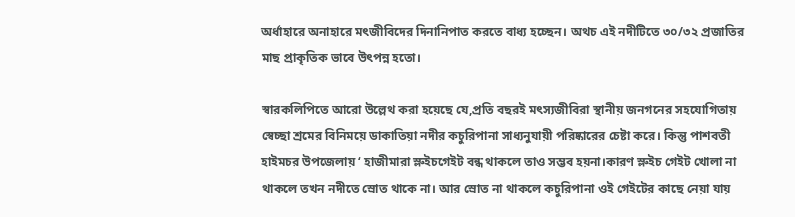অর্ধাহারে অনাহারে মৎজীবিদের দিনানিপাত করতে বাধ্য হচ্ছেন। অথচ এই নদীটিতে ৩০/৩২ প্রজাতির মাছ প্রাকৃতিক ভাবে উৎপন্ন হতো।

স্বারকলিপিতে আরো উল্লেথ করা হয়েছে যে,প্রতি বছরই মৎস্যজীবিরা স্থানীয় জনগনের সহযোগিতায় স্বেচ্ছা শ্রমের বিনিময়ে ডাকাতিয়া নদীর কচুরিপানা সাধ্যনুযায়ী পরিষ্কারের চেষ্টা করে। কিন্তু পাশবতী হাইমচর উপজেলায় ‘ হাজীমারা স্লুইচগেইট বন্ধ থাকলে তাও সম্ভব হয়না।কারণ স্লুইচ গেইট খোলা না থাকলে তখন নদীতে স্রোত থাকে না। আর স্রোত না থাকলে কচুরিপানা ওই গেইটের কাছে নেয়া যায়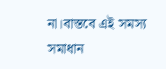না।বাস্তবে এই সমস্য সমাধান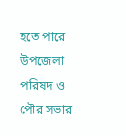হতে পারে উপজেলা পরিষদ ও পৌর সভার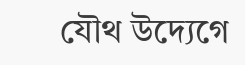যৌথ উদ্যেগে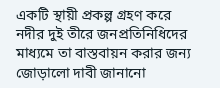একটি স্থায়ী প্রকল্প গ্রহণ করে নদীর দুই তীরে জনপ্রতিনিধিদের মাধ্যমে তা বাস্তবায়ন করার জন্য জোড়ালো দাবী জানানো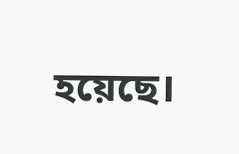হয়েছে।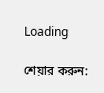Loading

শেয়ার করুন: